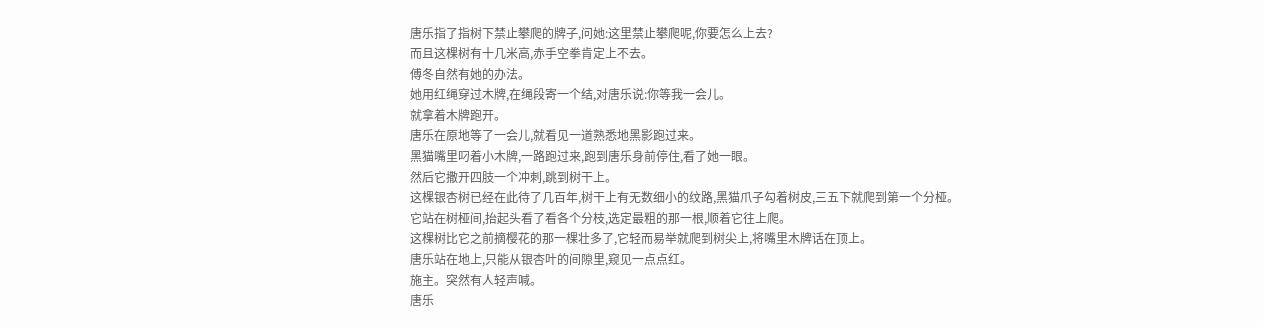唐乐指了指树下禁止攀爬的牌子,问她:这里禁止攀爬呢,你要怎么上去?
而且这棵树有十几米高,赤手空拳肯定上不去。
傅冬自然有她的办法。
她用红绳穿过木牌,在绳段寄一个结,对唐乐说:你等我一会儿。
就拿着木牌跑开。
唐乐在原地等了一会儿,就看见一道熟悉地黑影跑过来。
黑猫嘴里叼着小木牌,一路跑过来,跑到唐乐身前停住,看了她一眼。
然后它撒开四肢一个冲刺,跳到树干上。
这棵银杏树已经在此待了几百年,树干上有无数细小的纹路,黑猫爪子勾着树皮,三五下就爬到第一个分桠。
它站在树桠间,抬起头看了看各个分枝,选定最粗的那一根,顺着它往上爬。
这棵树比它之前摘樱花的那一棵壮多了,它轻而易举就爬到树尖上,将嘴里木牌话在顶上。
唐乐站在地上,只能从银杏叶的间隙里,窥见一点点红。
施主。突然有人轻声喊。
唐乐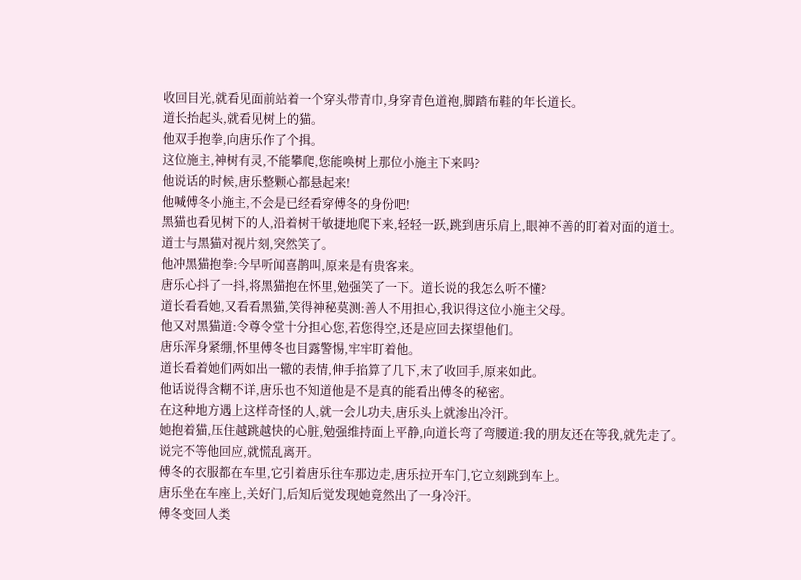收回目光,就看见面前站着一个穿头带青巾,身穿青色道袍,脚踏布鞋的年长道长。
道长抬起头,就看见树上的猫。
他双手抱拳,向唐乐作了个揖。
这位施主,神树有灵,不能攀爬,您能唤树上那位小施主下来吗?
他说话的时候,唐乐整颗心都悬起来!
他喊傅冬小施主,不会是已经看穿傅冬的身份吧!
黑猫也看见树下的人,沿着树干敏捷地爬下来,轻轻一跃,跳到唐乐肩上,眼神不善的盯着对面的道士。
道士与黑猫对视片刻,突然笑了。
他冲黑猫抱拳:今早听闻喜鹊叫,原来是有贵客来。
唐乐心抖了一抖,将黑猫抱在怀里,勉强笑了一下。道长说的我怎么听不懂?
道长看看她,又看看黑猫,笑得神秘莫测:善人不用担心,我识得这位小施主父母。
他又对黑猫道:令尊令堂十分担心您,若您得空,还是应回去探望他们。
唐乐浑身紧绷,怀里傅冬也目露警惕,牢牢盯着他。
道长看着她们两如出一辙的表情,伸手掐算了几下,末了收回手,原来如此。
他话说得含糊不详,唐乐也不知道他是不是真的能看出傅冬的秘密。
在这种地方遇上这样奇怪的人,就一会儿功夫,唐乐头上就渗出冷汗。
她抱着猫,压住越跳越快的心脏,勉强维持面上平静,向道长弯了弯腰道:我的朋友还在等我,就先走了。
说完不等他回应,就慌乱离开。
傅冬的衣服都在车里,它引着唐乐往车那边走,唐乐拉开车门,它立刻跳到车上。
唐乐坐在车座上,关好门,后知后觉发现她竟然出了一身冷汗。
傅冬变回人类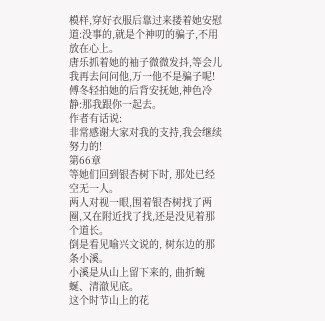模样,穿好衣服后靠过来搂着她安慰道:没事的,就是个神叨的骗子,不用放在心上。
唐乐抓着她的袖子微微发抖,等会儿我再去问问他,万一他不是骗子呢!
傅冬轻拍她的后背安抚她,神色冷静:那我跟你一起去。
作者有话说:
非常感谢大家对我的支持,我会继续努力的!
第66章
等她们回到银杏树下时, 那处已经空无一人。
两人对视一眼,围着银杏树找了两圈,又在附近找了找,还是没见着那个道长。
倒是看见喻兴文说的, 树东边的那条小溪。
小溪是从山上留下来的, 曲折蜿蜒、清澈见底。
这个时节山上的花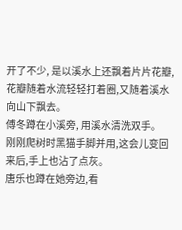开了不少, 是以溪水上还飘着片片花瓣,花瓣随着水流轻轻打着圈,又随着溪水向山下飘去。
傅冬蹲在小溪旁, 用溪水清洗双手。
刚刚爬树时黑猫手脚并用,这会儿变回来后,手上也沾了点灰。
唐乐也蹲在她旁边,看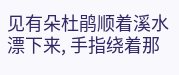见有朵杜鹃顺着溪水漂下来, 手指绕着那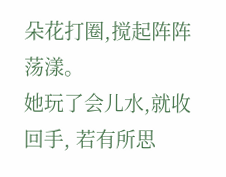朵花打圈,搅起阵阵荡漾。
她玩了会儿水,就收回手, 若有所思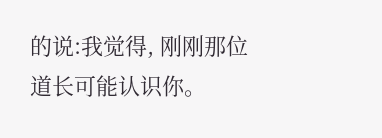的说:我觉得, 刚刚那位道长可能认识你。